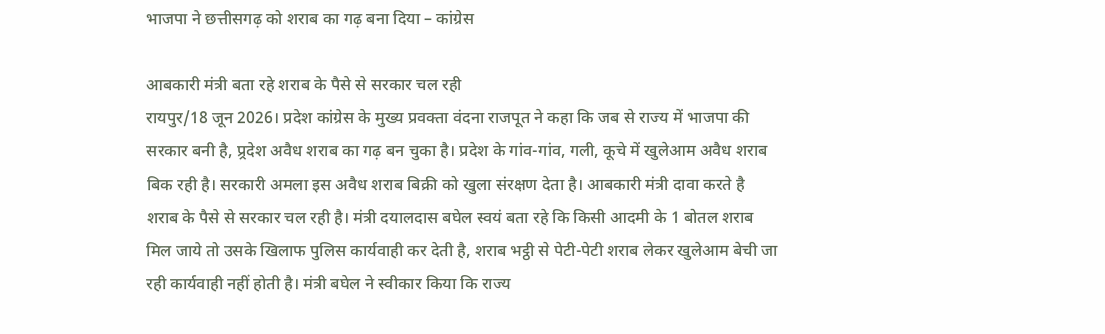भाजपा ने छत्तीसगढ़ को शराब का गढ़ बना दिया – कांग्रेस

आबकारी मंत्री बता रहे शराब के पैसे से सरकार चल रही
रायपुर/18 जून 2026। प्रदेश कांग्रेस के मुख्य प्रवक्ता वंदना राजपूत ने कहा कि जब से राज्य में भाजपा की सरकार बनी है, प्र्रदेश अवैध शराब का गढ़ बन चुका है। प्रदेश के गांव-गांव, गली, कूचे में खुलेआम अवैध शराब बिक रही है। सरकारी अमला इस अवैध शराब बिक्री को खुला संरक्षण देता है। आबकारी मंत्री दावा करते है शराब के पैसे से सरकार चल रही है। मंत्री दयालदास बघेल स्वयं बता रहे कि किसी आदमी के 1 बोतल शराब मिल जाये तो उसके खिलाफ पुलिस कार्यवाही कर देती है, शराब भट्ठी से पेटी-पेटी शराब लेकर खुलेआम बेची जा रही कार्यवाही नहीं होती है। मंत्री बघेल ने स्वीकार किया कि राज्य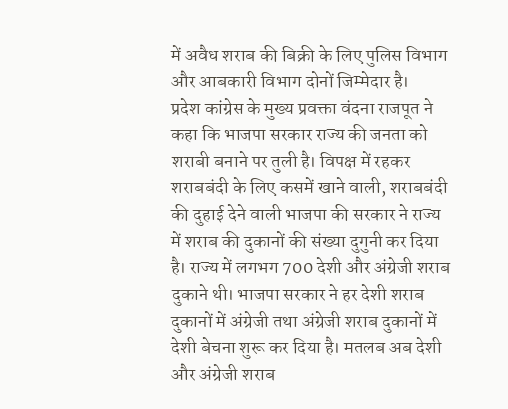में अवैध शराब की बिक्री के लिए पुलिस विभाग और आबकारी विभाग दोनों जिम्मेदार है।
प्रदेश कांग्रेस के मुख्य प्रवक्ता वंदना राजपूत ने कहा कि भाजपा सरकार राज्य की जनता को शराबी बनाने पर तुली है। विपक्ष में रहकर शराबबंदी के लिए कसमें खाने वाली, शराबबंदी की दुहाई देने वाली भाजपा की सरकार ने राज्य में शराब की दुकानों की संख्या दुगुनी कर दिया है। राज्य में लगभग 700 देशी और अंग्रेजी शराब दुकाने थी। भाजपा सरकार ने हर देशी शराब दुकानों में अंग्रेजी तथा अंग्रेजी शराब दुकानों में देशी बेचना शुरू कर दिया है। मतलब अब देशी और अंग्रेजी शराब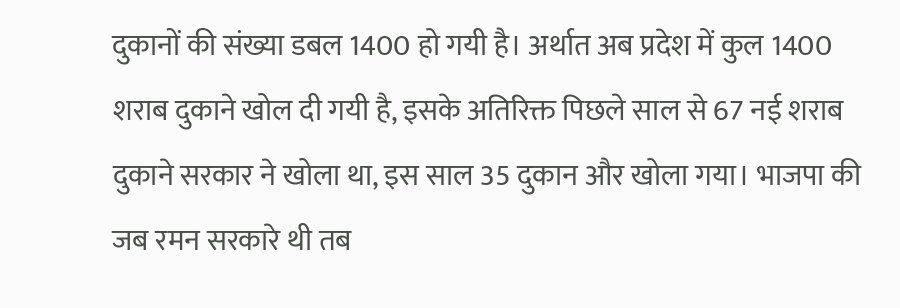दुकानों की संख्या डबल 1400 हो गयी है। अर्थात अब प्रदेश में कुल 1400 शराब दुकाने खोल दी गयी है, इसके अतिरिक्त पिछले साल से 67 नई शराब दुकाने सरकार ने खोला था, इस साल 35 दुकान और खोला गया। भाजपा की जब रमन सरकारे थी तब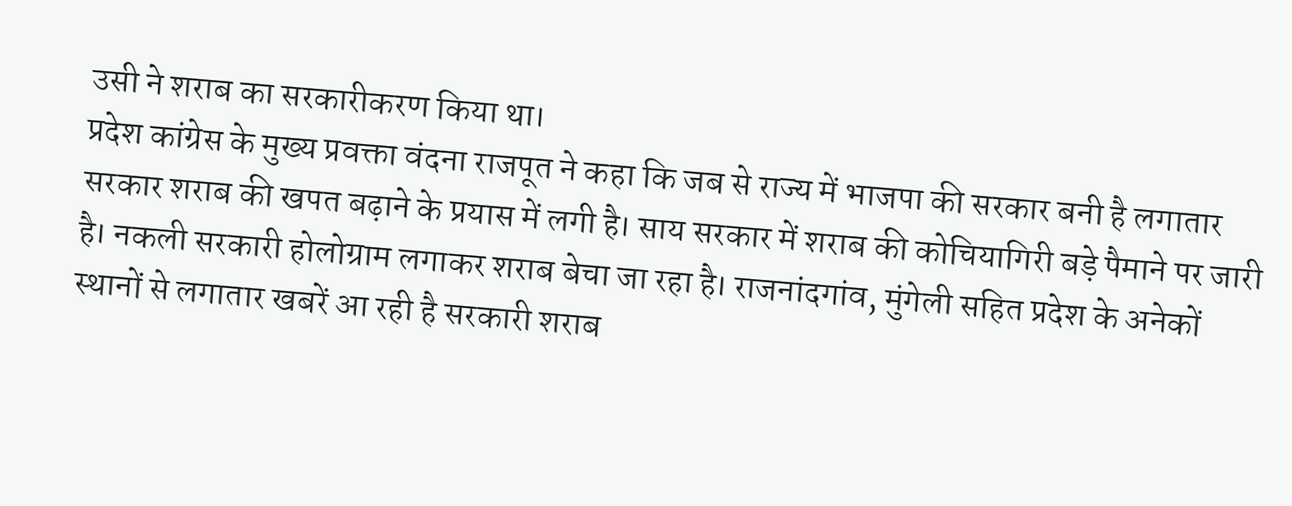उसी ने शराब का सरकारीकरण किया था।
प्रदेश कांग्रेस के मुख्य प्रवक्ता वंदना राजपूत ने कहा कि जब से राज्य में भाजपा की सरकार बनी है लगातार सरकार शराब की खपत बढ़ाने के प्रयास में लगी है। साय सरकार में शराब की कोचियागिरी बड़े पैमाने पर जारी है। नकली सरकारी होलोग्राम लगाकर शराब बेचा जा रहा है। राजनांदगांव, मुंगेली सहित प्रदेश के अनेकों स्थानों से लगातार खबरें आ रही है सरकारी शराब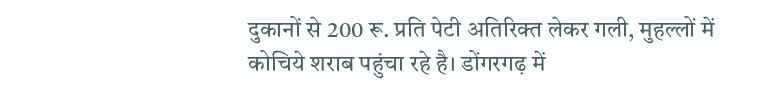दुकानों से 200 रू. प्रति पेटी अतिरिक्त लेकर गली, मुहल्लों में कोचिये शराब पहुंचा रहे है। डोंगरगढ़ में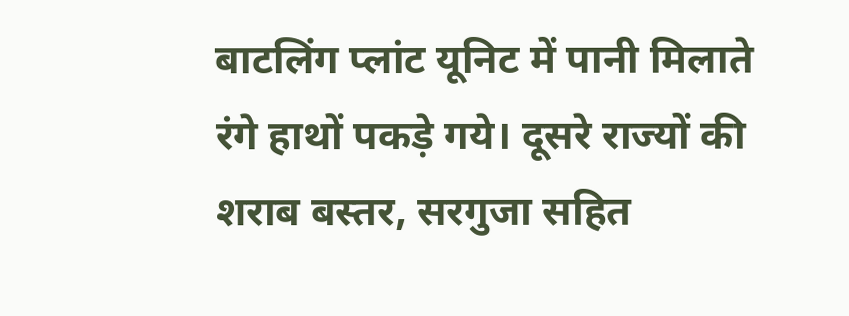बाटलिंग प्लांट यूनिट में पानी मिलाते रंगे हाथों पकड़े गये। दूसरे राज्यों की शराब बस्तर, सरगुजा सहित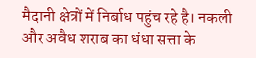मैदानी क्षेत्रों में निर्बाध पहुंच रहे है। नकली और अवैध शराब का धंधा सत्ता के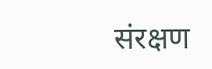संरक्षण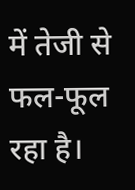में तेजी से फल-फूल रहा है।